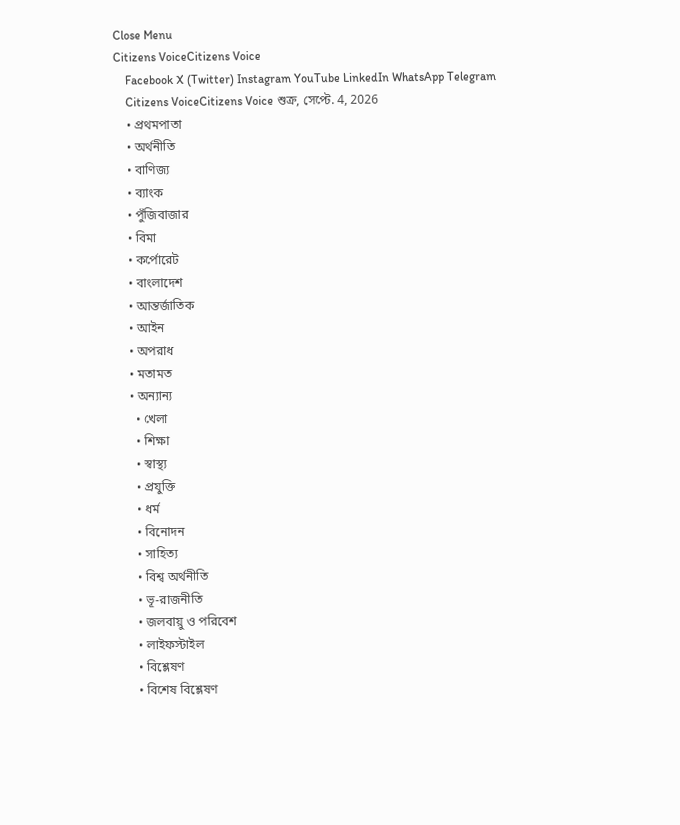Close Menu
Citizens VoiceCitizens Voice
    Facebook X (Twitter) Instagram YouTube LinkedIn WhatsApp Telegram
    Citizens VoiceCitizens Voice শুক্র, সেপ্টে. 4, 2026
    • প্রথমপাতা
    • অর্থনীতি
    • বাণিজ্য
    • ব্যাংক
    • পুঁজিবাজার
    • বিমা
    • কর্পোরেট
    • বাংলাদেশ
    • আন্তর্জাতিক
    • আইন
    • অপরাধ
    • মতামত
    • অন্যান্য
      • খেলা
      • শিক্ষা
      • স্বাস্থ্য
      • প্রযুক্তি
      • ধর্ম
      • বিনোদন
      • সাহিত্য
      • বিশ্ব অর্থনীতি
      • ভূ-রাজনীতি
      • জলবায়ু ও পরিবেশ
      • লাইফস্টাইল
      • বিশ্লেষণ
      • বিশেষ বিশ্লেষণ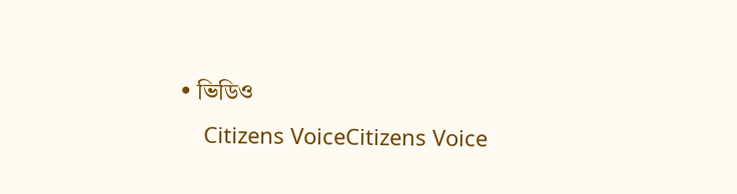• ভিডিও
    Citizens VoiceCitizens Voice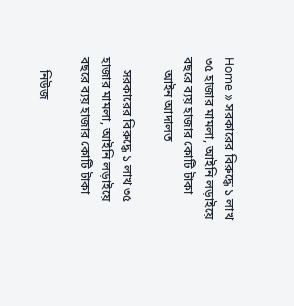Home » সরকারের বিরুদ্ধে ১ লাখ ৩৫ হাজার মামলা, আইনি লড়াইয়ে বছরে ব্যয় হাজার কোটি টাকা
    আইন আদালত

    সরকারের বিরুদ্ধে ১ লাখ ৩৫ হাজার মামলা, আইনি লড়াইয়ে বছরে ব্যয় হাজার কোটি টাকা

    নিউজ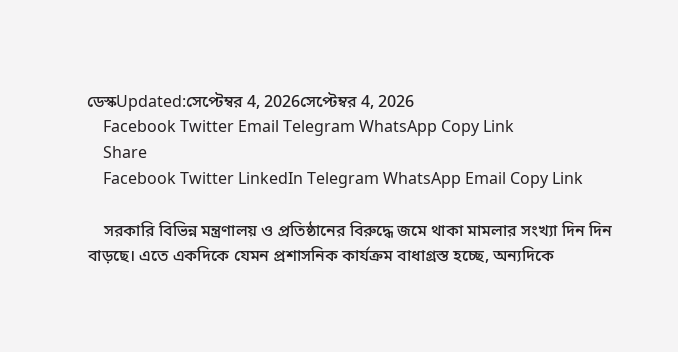ডেস্কUpdated:সেপ্টেম্বর 4, 2026সেপ্টেম্বর 4, 2026
    Facebook Twitter Email Telegram WhatsApp Copy Link
    Share
    Facebook Twitter LinkedIn Telegram WhatsApp Email Copy Link

    সরকারি বিভিন্ন মন্ত্রণালয় ও প্রতিষ্ঠানের বিরুদ্ধে জমে থাকা মামলার সংখ্যা দিন দিন বাড়ছে। এতে একদিকে যেমন প্রশাসনিক কার্যক্রম বাধাগ্রস্ত হচ্ছে, অন্যদিকে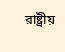রাষ্ট্রীয়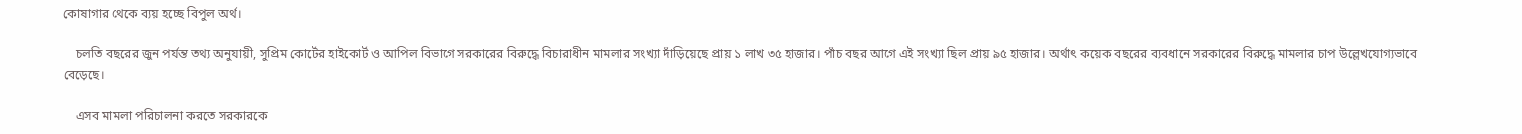কোষাগার থেকে ব্যয় হচ্ছে বিপুল অর্থ।

    চলতি বছরের জুন পর্যন্ত তথ্য অনুযায়ী, সুপ্রিম কোর্টের হাইকোর্ট ও আপিল বিভাগে সরকারের বিরুদ্ধে বিচারাধীন মামলার সংখ্যা দাঁড়িয়েছে প্রায় ১ লাখ ৩৫ হাজার। পাঁচ বছর আগে এই সংখ্যা ছিল প্রায় ৯৫ হাজার। অর্থাৎ কয়েক বছরের ব্যবধানে সরকারের বিরুদ্ধে মামলার চাপ উল্লেখযোগ্যভাবে বেড়েছে।

    এসব মামলা পরিচালনা করতে সরকারকে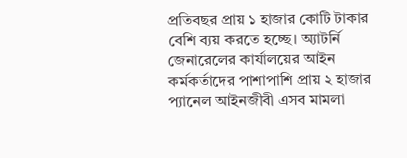প্রতিবছর প্রায় ১ হাজার কোটি টাকার বেশি ব্যয় করতে হচ্ছে। অ্যাটর্নি জেনারেলের কার্যালয়ের আইন কর্মকর্তাদের পাশাপাশি প্রায় ২ হাজার প্যানেল আইনজীবী এসব মামলা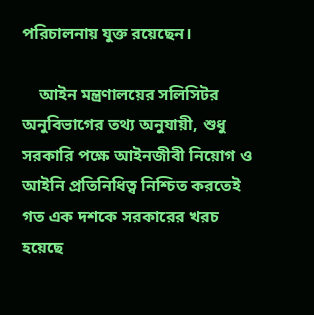পরিচালনায় যুক্ত রয়েছেন।

    আইন মন্ত্রণালয়ের সলিসিটর অনুবিভাগের তথ্য অনুযায়ী, শুধু সরকারি পক্ষে আইনজীবী নিয়োগ ও আইনি প্রতিনিধিত্ব নিশ্চিত করতেই গত এক দশকে সরকারের খরচ হয়েছে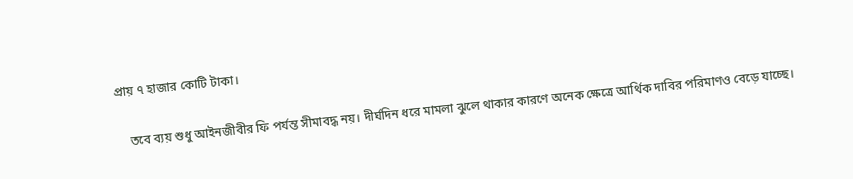প্রায় ৭ হাজার কোটি টাকা।

    তবে ব্যয় শুধু আইনজীবীর ফি পর্যন্ত সীমাবদ্ধ নয়। দীর্ঘদিন ধরে মামলা ঝুলে থাকার কারণে অনেক ক্ষেত্রে আর্থিক দাবির পরিমাণও বেড়ে যাচ্ছে।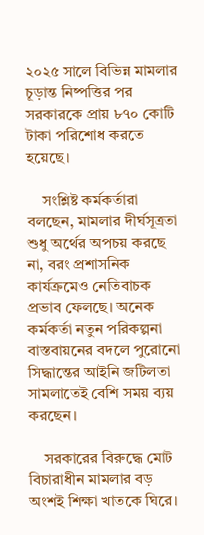২০২৫ সালে বিভিন্ন মামলার চূড়ান্ত নিষ্পত্তির পর সরকারকে প্রায় ৮৭০ কোটি টাকা পরিশোধ করতে হয়েছে।

    সংশ্লিষ্ট কর্মকর্তারা বলছেন, মামলার দীর্ঘসূত্রতা শুধু অর্থের অপচয় করছে না, বরং প্রশাসনিক কার্যক্রমেও নেতিবাচক প্রভাব ফেলছে। অনেক কর্মকর্তা নতুন পরিকল্পনা বাস্তবায়নের বদলে পুরোনো সিদ্ধান্তের আইনি জটিলতা সামলাতেই বেশি সময় ব্যয় করছেন।

    সরকারের বিরুদ্ধে মোট বিচারাধীন মামলার বড় অংশই শিক্ষা খাতকে ঘিরে।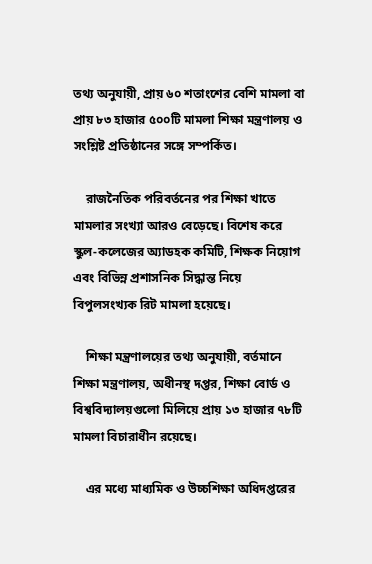তথ্য অনুযায়ী, প্রায় ৬০ শতাংশের বেশি মামলা বা প্রায় ৮৩ হাজার ৫০০টি মামলা শিক্ষা মন্ত্রণালয় ও সংশ্লিষ্ট প্রতিষ্ঠানের সঙ্গে সম্পর্কিত।

    রাজনৈতিক পরিবর্তনের পর শিক্ষা খাতে মামলার সংখ্যা আরও বেড়েছে। বিশেষ করে স্কুল-কলেজের অ্যাডহক কমিটি, শিক্ষক নিয়োগ এবং বিভিন্ন প্রশাসনিক সিদ্ধান্ত নিয়ে বিপুলসংখ্যক রিট মামলা হয়েছে।

    শিক্ষা মন্ত্রণালয়ের তথ্য অনুযায়ী, বর্তমানে শিক্ষা মন্ত্রণালয়, অধীনস্থ দপ্তর, শিক্ষা বোর্ড ও বিশ্ববিদ্যালয়গুলো মিলিয়ে প্রায় ১৩ হাজার ৭৮টি মামলা বিচারাধীন রয়েছে।

    এর মধ্যে মাধ্যমিক ও উচ্চশিক্ষা অধিদপ্তরের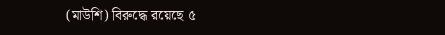(মাউশি) বিরুদ্ধে রয়েছে ৫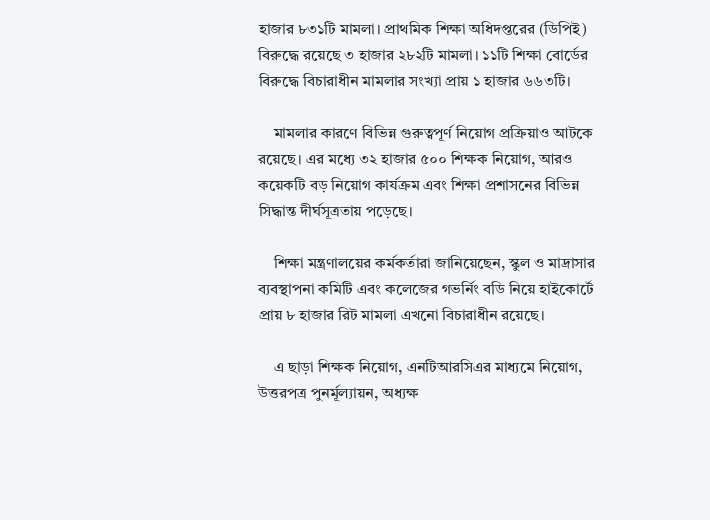হাজার ৮৩১টি মামলা। প্রাথমিক শিক্ষা অধিদপ্তরের (ডিপিই) বিরুদ্ধে রয়েছে ৩ হাজার ২৮২টি মামলা। ১১টি শিক্ষা বোর্ডের বিরুদ্ধে বিচারাধীন মামলার সংখ্যা প্রায় ১ হাজার ৬৬৩টি।

    মামলার কারণে বিভিন্ন গুরুত্বপূর্ণ নিয়োগ প্রক্রিয়াও আটকে রয়েছে। এর মধ্যে ৩২ হাজার ৫০০ শিক্ষক নিয়োগ, আরও কয়েকটি বড় নিয়োগ কার্যক্রম এবং শিক্ষা প্রশাসনের বিভিন্ন সিদ্ধান্ত দীর্ঘসূত্রতায় পড়েছে।

    শিক্ষা মন্ত্রণালয়ের কর্মকর্তারা জানিয়েছেন, স্কুল ও মাদ্রাসার ব্যবস্থাপনা কমিটি এবং কলেজের গভর্নিং বডি নিয়ে হাইকোর্টে প্রায় ৮ হাজার রিট মামলা এখনো বিচারাধীন রয়েছে।

    এ ছাড়া শিক্ষক নিয়োগ, এনটিআরসিএর মাধ্যমে নিয়োগ, উত্তরপত্র পুনর্মূল্যায়ন, অধ্যক্ষ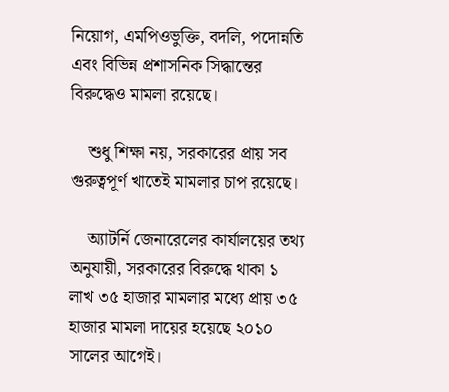নিয়োগ, এমপিওভুক্তি, বদলি, পদোন্নতি এবং বিভিন্ন প্রশাসনিক সিদ্ধান্তের বিরুদ্ধেও মামলা রয়েছে।

    শুধু শিক্ষা নয়, সরকারের প্রায় সব গুরুত্বপূর্ণ খাতেই মামলার চাপ রয়েছে।

    অ্যাটর্নি জেনারেলের কার্যালয়ের তথ্য অনুযায়ী, সরকারের বিরুদ্ধে থাকা ১ লাখ ৩৫ হাজার মামলার মধ্যে প্রায় ৩৫ হাজার মামলা দায়ের হয়েছে ২০১০ সালের আগেই।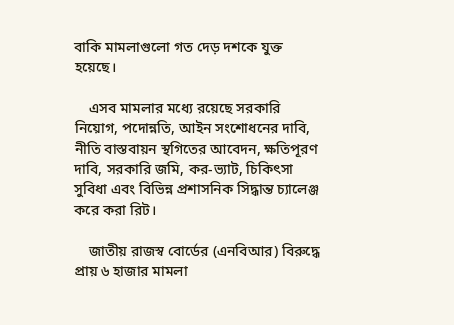বাকি মামলাগুলো গত দেড় দশকে যুক্ত হয়েছে।

    এসব মামলার মধ্যে রয়েছে সরকারি নিয়োগ, পদোন্নতি, আইন সংশোধনের দাবি, নীতি বাস্তবায়ন স্থগিতের আবেদন, ক্ষতিপূরণ দাবি, সরকারি জমি, কর-ভ্যাট, চিকিৎসা সুবিধা এবং বিভিন্ন প্রশাসনিক সিদ্ধান্ত চ্যালেঞ্জ করে করা রিট।

    জাতীয় রাজস্ব বোর্ডের (এনবিআর) বিরুদ্ধে প্রায় ৬ হাজার মামলা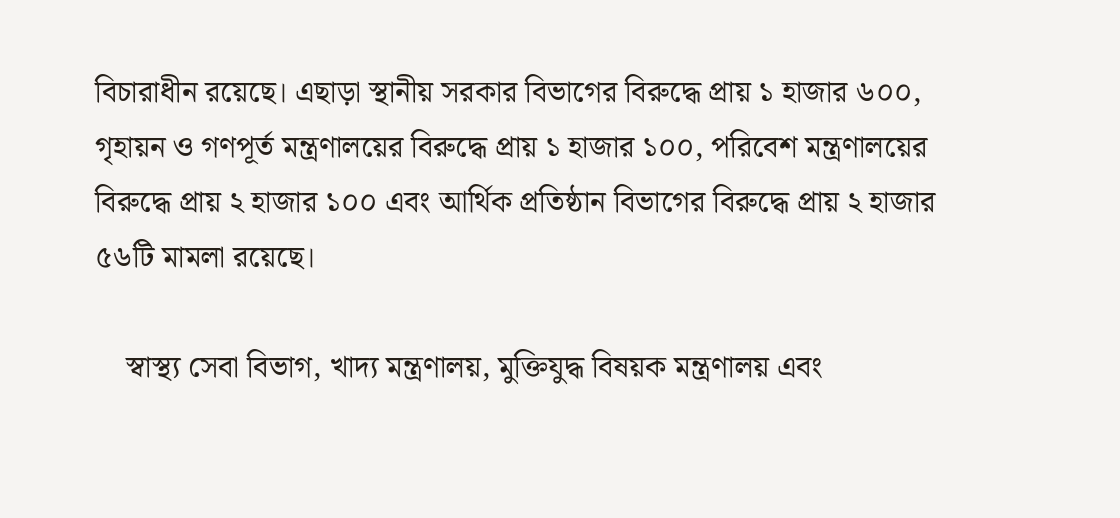বিচারাধীন রয়েছে। এছাড়া স্থানীয় সরকার বিভাগের বিরুদ্ধে প্রায় ১ হাজার ৬০০, গৃহায়ন ও গণপূর্ত মন্ত্রণালয়ের বিরুদ্ধে প্রায় ১ হাজার ১০০, পরিবেশ মন্ত্রণালয়ের বিরুদ্ধে প্রায় ২ হাজার ১০০ এবং আর্থিক প্রতিষ্ঠান বিভাগের বিরুদ্ধে প্রায় ২ হাজার ৫৬টি মামলা রয়েছে।

    স্বাস্থ্য সেবা বিভাগ, খাদ্য মন্ত্রণালয়, মুক্তিযুদ্ধ বিষয়ক মন্ত্রণালয় এবং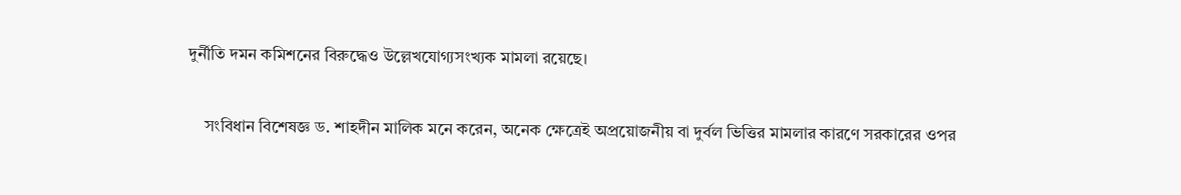দুর্নীতি দমন কমিশনের বিরুদ্ধেও উল্লেখযোগ্যসংখ্যক মামলা রয়েছে।

    সংবিধান বিশেষজ্ঞ ড. শাহদীন মালিক মনে করেন, অনেক ক্ষেত্রেই অপ্রয়োজনীয় বা দুর্বল ভিত্তির মামলার কারণে সরকারের ওপর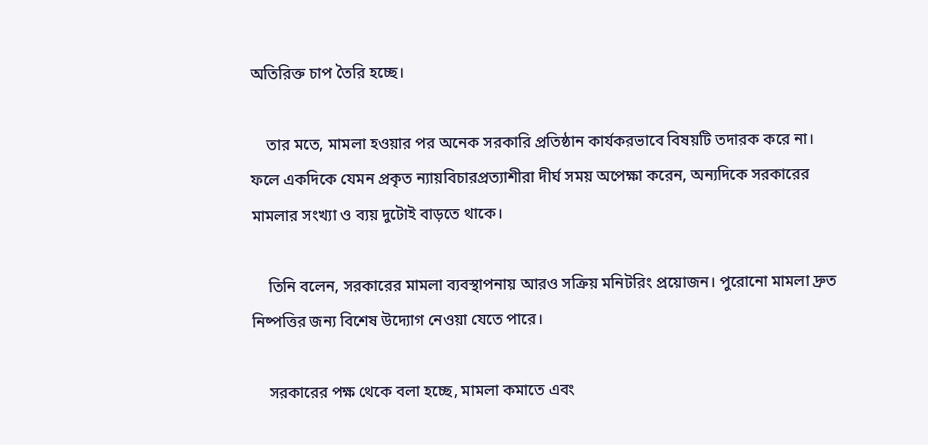অতিরিক্ত চাপ তৈরি হচ্ছে।

    তার মতে, মামলা হওয়ার পর অনেক সরকারি প্রতিষ্ঠান কার্যকরভাবে বিষয়টি তদারক করে না। ফলে একদিকে যেমন প্রকৃত ন্যায়বিচারপ্রত্যাশীরা দীর্ঘ সময় অপেক্ষা করেন, অন্যদিকে সরকারের মামলার সংখ্যা ও ব্যয় দুটোই বাড়তে থাকে।

    তিনি বলেন, সরকারের মামলা ব্যবস্থাপনায় আরও সক্রিয় মনিটরিং প্রয়োজন। পুরোনো মামলা দ্রুত নিষ্পত্তির জন্য বিশেষ উদ্যোগ নেওয়া যেতে পারে।

    সরকারের পক্ষ থেকে বলা হচ্ছে, মামলা কমাতে এবং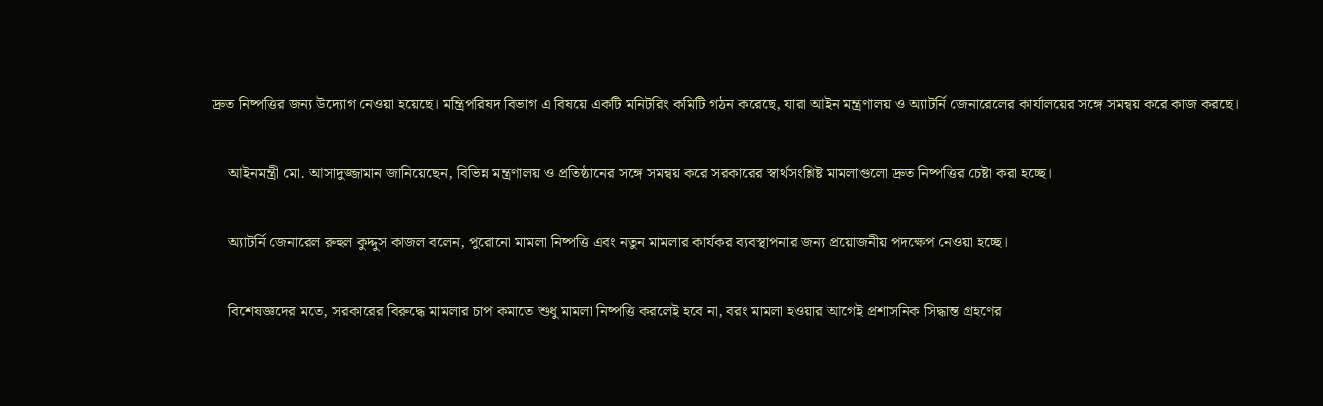দ্রুত নিষ্পত্তির জন্য উদ্যোগ নেওয়া হয়েছে। মন্ত্রিপরিষদ বিভাগ এ বিষয়ে একটি মনিটরিং কমিটি গঠন করেছে, যারা আইন মন্ত্রণালয় ও অ্যাটর্নি জেনারেলের কার্যালয়ের সঙ্গে সমন্বয় করে কাজ করছে।

    আইনমন্ত্রী মো. আসাদুজ্জামান জানিয়েছেন, বিভিন্ন মন্ত্রণালয় ও প্রতিষ্ঠানের সঙ্গে সমন্বয় করে সরকারের স্বার্থসংশ্লিষ্ট মামলাগুলো দ্রুত নিষ্পত্তির চেষ্টা করা হচ্ছে।

    অ্যাটর্নি জেনারেল রুহুল কুদ্দুস কাজল বলেন, পুরোনো মামলা নিষ্পত্তি এবং নতুন মামলার কার্যকর ব্যবস্থাপনার জন্য প্রয়োজনীয় পদক্ষেপ নেওয়া হচ্ছে।

    বিশেষজ্ঞদের মতে, সরকারের বিরুদ্ধে মামলার চাপ কমাতে শুধু মামলা নিষ্পত্তি করলেই হবে না, বরং মামলা হওয়ার আগেই প্রশাসনিক সিদ্ধান্ত গ্রহণের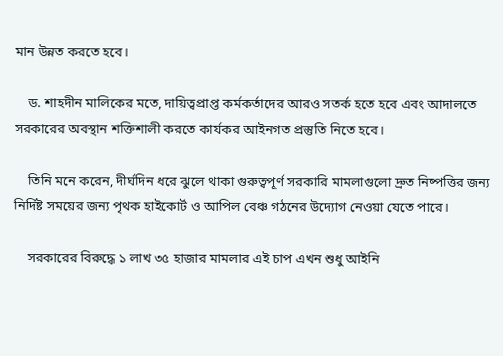মান উন্নত করতে হবে।

    ড. শাহদীন মালিকের মতে, দায়িত্বপ্রাপ্ত কর্মকর্তাদের আরও সতর্ক হতে হবে এবং আদালতে সরকারের অবস্থান শক্তিশালী করতে কার্যকর আইনগত প্রস্তুতি নিতে হবে।

    তিনি মনে করেন, দীর্ঘদিন ধরে ঝুলে থাকা গুরুত্বপূর্ণ সরকারি মামলাগুলো দ্রুত নিষ্পত্তির জন্য নির্দিষ্ট সময়ের জন্য পৃথক হাইকোর্ট ও আপিল বেঞ্চ গঠনের উদ্যোগ নেওয়া যেতে পারে।

    সরকারের বিরুদ্ধে ১ লাখ ৩৫ হাজার মামলার এই চাপ এখন শুধু আইনি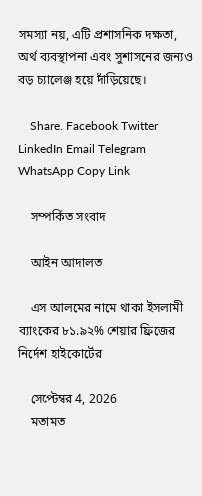সমস্যা নয়, এটি প্রশাসনিক দক্ষতা, অর্থ ব্যবস্থাপনা এবং সুশাসনের জন্যও বড় চ্যালেঞ্জ হয়ে দাঁড়িয়েছে।

    Share. Facebook Twitter LinkedIn Email Telegram WhatsApp Copy Link

    সম্পর্কিত সংবাদ

    আইন আদালত

    এস আলমের নামে থাকা ইসলামী ব্যাংকের ৮১.৯২% শেয়ার ফ্রিজের নির্দেশ হাইকোর্টের

    সেপ্টেম্বর 4, 2026
    মতামত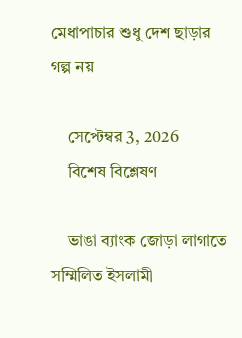মেধাপাচার শুধু দেশ ছাড়ার গল্প নয়

    সেপ্টেম্বর 3, 2026
    বিশেষ বিশ্লেষণ

    ভাঙা ব্যাংক জোড়া লাগাতে সম্মিলিত ইসলামী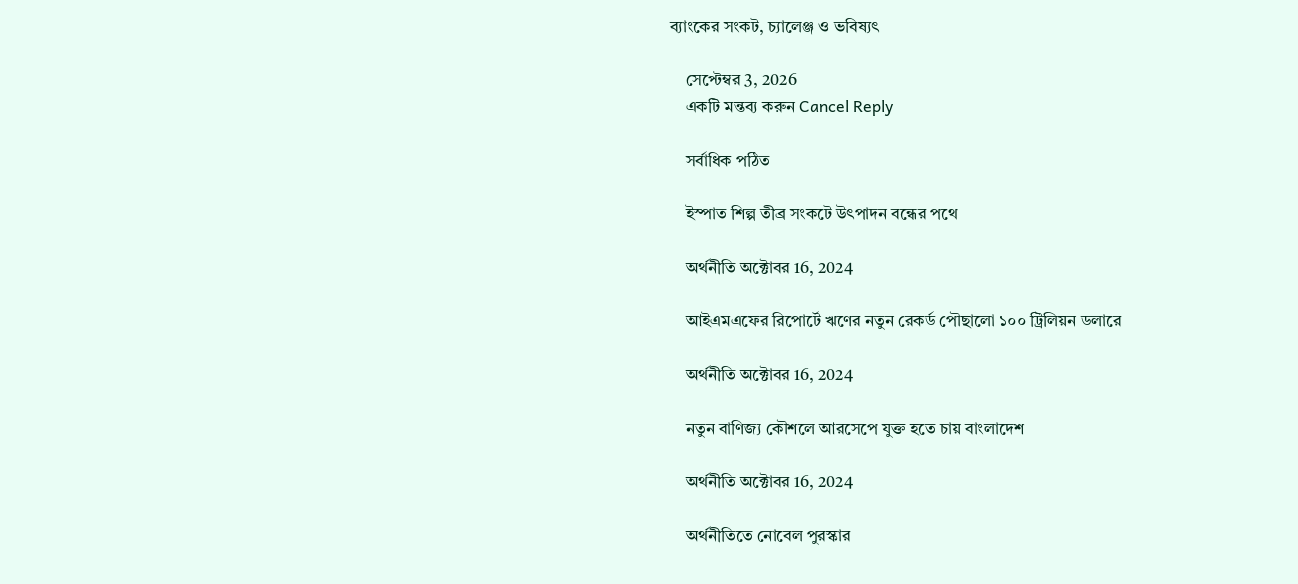ব্যাংকের সংকট, চ্যালেঞ্জ ও ভবিষ্যৎ

    সেপ্টেম্বর 3, 2026
    একটি মন্তব্য করুন Cancel Reply

    সর্বাধিক পঠিত

    ইস্পাত শিল্প তীব্র সংকটে উৎপাদন বন্ধের পথে

    অর্থনীতি অক্টোবর 16, 2024

    আইএমএফের রিপোর্টে ঋণের নতুন রেকর্ড পৌছালো ১০০ ট্রিলিয়ন ডলারে

    অর্থনীতি অক্টোবর 16, 2024

    নতুন বাণিজ্য কৌশলে আরসেপে যুক্ত হতে চায় বাংলাদেশ

    অর্থনীতি অক্টোবর 16, 2024

    অর্থনীতিতে নোবেল পুরস্কার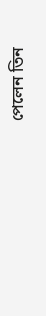পেলেন তিন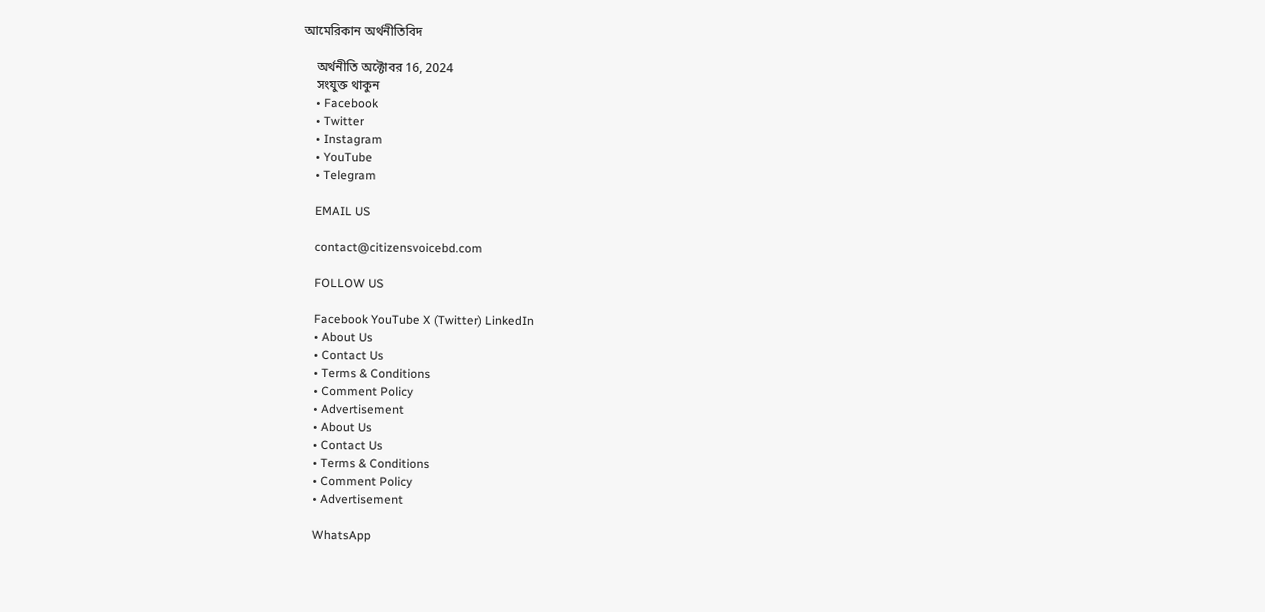আমেরিকান অর্থনীতিবিদ

    অর্থনীতি অক্টোবর 16, 2024
    সংযুক্ত থাকুন
    • Facebook
    • Twitter
    • Instagram
    • YouTube
    • Telegram

    EMAIL US

    contact@citizensvoicebd.com

    FOLLOW US

    Facebook YouTube X (Twitter) LinkedIn
    • About Us
    • Contact Us
    • Terms & Conditions
    • Comment Policy
    • Advertisement
    • About Us
    • Contact Us
    • Terms & Conditions
    • Comment Policy
    • Advertisement

    WhatsApp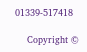01339-517418

    Copyright ©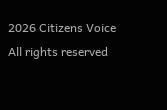2026 Citizens Voice All rights reserved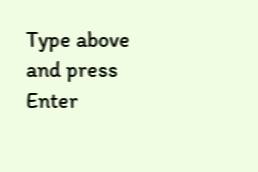Type above and press Enter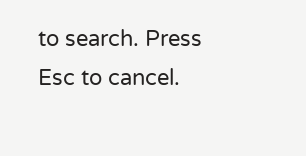to search. Press Esc to cancel.